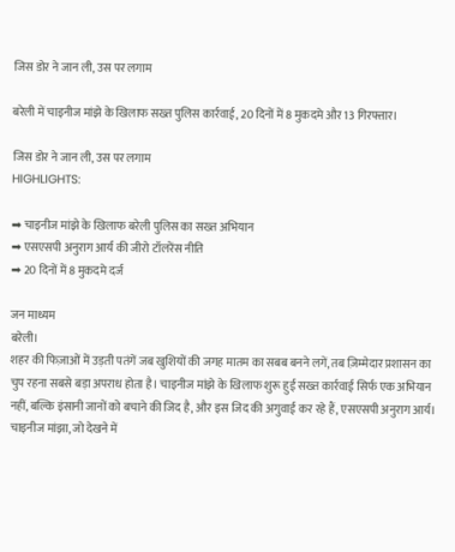जिस डोर ने जान ली, उस पर लगाम

बरेली में चाइनीज मांझे के खिलाफ सख्त पुलिस कार्रवाई, 20 दिनों में 8 मुकदमे और 13 गिरफ्तार।

जिस डोर ने जान ली, उस पर लगाम
HIGHLIGHTS:

➡ चाइनीज मांझे के खिलाफ बरेली पुलिस का सख्त अभियान
➡ एसएसपी अनुराग आर्य की जीरो टॉलरेंस नीति
➡ 20 दिनों में 8 मुकदमे दर्ज

जन माध्यम
बरेली।
शहर की फिज़ाओं में उड़ती पतंगें जब खुशियों की जगह मातम का सबब बनने लगें, तब ज़िम्मेदार प्रशासन का चुप रहना सबसे बड़ा अपराध होता है। चाइनीज मांझे के खिलाफ शुरू हुई सख्त कार्रवाई सिर्फ एक अभियान नहीं, बल्कि इंसानी जानों को बचाने की जिद है, और इस जिद की अगुवाई कर रहे हैं, एसएसपी अनुराग आर्य। चाइनीज मांझा, जो देखने में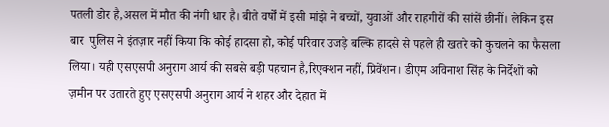पतली डोर है,असल में मौत की नंगी धार है। बीते वर्षों में इसी मांझे ने बच्चों, युवाओं और राहगीरों की सांसें छीनीं। लेकिन इस बार  पुलिस ने इंतज़ार नहीं किया कि कोई हादसा हो, कोई परिवार उजड़े बल्कि हादसे से पहले ही खतरे को कुचलने का फैसला लिया। यही एसएसपी अनुराग आर्य की सबसे बड़ी पहचान है,रिएक्शन नहीं, प्रिवेंशन। डीएम अविनाश सिंह के निर्देशों को ज़मीन पर उतारते हुए एसएसपी अनुराग आर्य ने शहर और देहात में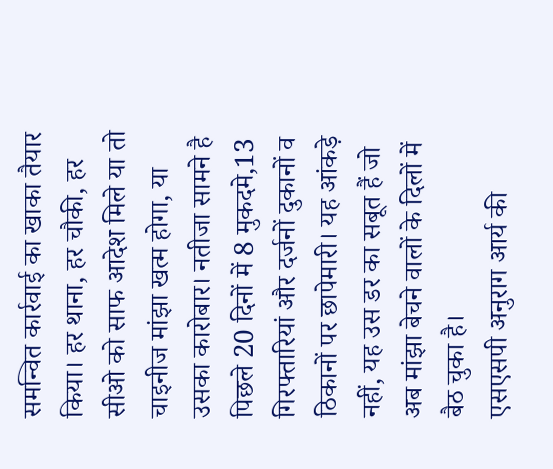समन्वित कार्रवाई का खाका तैयार किया। हर थाना, हर चौकी, हर सीओ को साफ आदेश मिले या तो चाइनीज मांझा खत्म होगा, या उसका कारोबार। नतीजा सामने है पिछले 20 दिनों में 8 मुकदमे,13 गिरफ्तारियां और दर्जनों दुकानों व ठिकानों पर छापेमारी। यह आंकड़े नहीं, यह उस डर का सबूत हैं जो अब मांझा बेचने वालों के दिलों में बैठ चुका है।
एसएसपी अनुराग आर्य की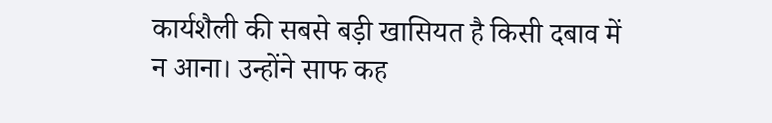कार्यशैली की सबसे बड़ी खासियत है किसी दबाव में न आना। उन्होंने साफ कह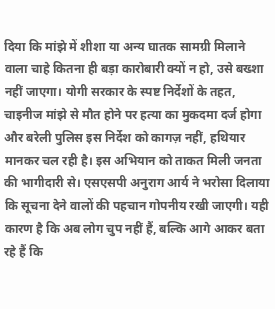दिया कि मांझे में शीशा या अन्य घातक सामग्री मिलाने वाला चाहे कितना ही बड़ा कारोबारी क्यों न हो, उसे बख्शा नहीं जाएगा। योगी सरकार के स्पष्ट निर्देशों के तहत, चाइनीज मांझे से मौत होने पर हत्या का मुकदमा दर्ज होगा और बरेली पुलिस इस निर्देश को कागज़ नहीं, हथियार मानकर चल रही है। इस अभियान को ताकत मिली जनता की भागीदारी से। एसएसपी अनुराग आर्य ने भरोसा दिलाया कि सूचना देने वालों की पहचान गोपनीय रखी जाएगी। यही कारण है कि अब लोग चुप नहीं हैं, बल्कि आगे आकर बता रहे हैं कि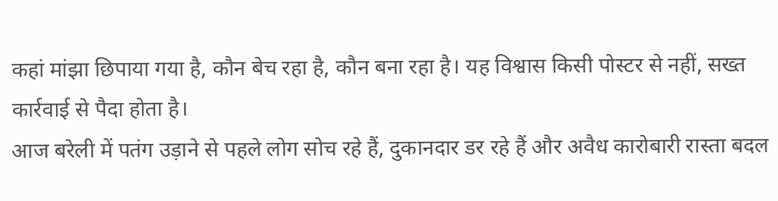कहां मांझा छिपाया गया है, कौन बेच रहा है, कौन बना रहा है। यह विश्वास किसी पोस्टर से नहीं, सख्त कार्रवाई से पैदा होता है।
आज बरेली में पतंग उड़ाने से पहले लोग सोच रहे हैं, दुकानदार डर रहे हैं और अवैध कारोबारी रास्ता बदल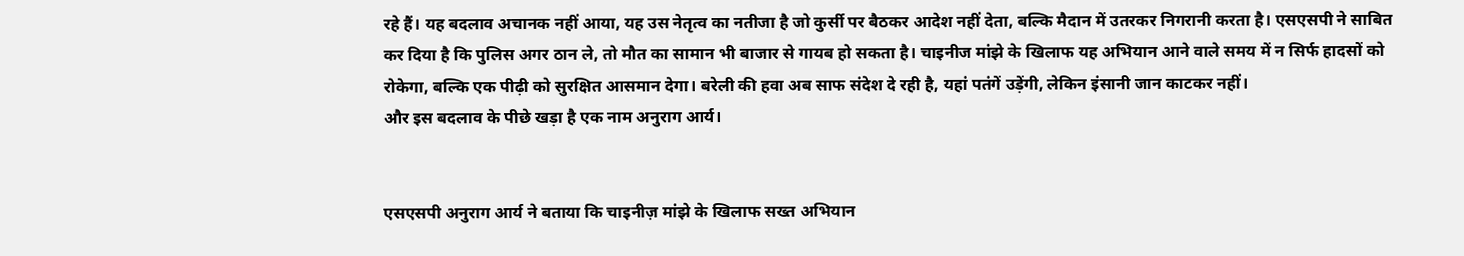रहे हैं। यह बदलाव अचानक नहीं आया, यह उस नेतृत्व का नतीजा है जो कुर्सी पर बैठकर आदेश नहीं देता, बल्कि मैदान में उतरकर निगरानी करता है। एसएसपी ने साबित कर दिया है कि पुलिस अगर ठान ले, तो मौत का सामान भी बाजार से गायब हो सकता है। चाइनीज मांझे के खिलाफ यह अभियान आने वाले समय में न सिर्फ हादसों को रोकेगा, बल्कि एक पीढ़ी को सुरक्षित आसमान देगा। बरेली की हवा अब साफ संदेश दे रही है, यहां पतंगें उड़ेंगी, लेकिन इंसानी जान काटकर नहीं।
और इस बदलाव के पीछे खड़ा है एक नाम अनुराग आर्य।


एसएसपी अनुराग आर्य ने बताया कि चाइनीज़ मांझे के खिलाफ सख्त अभियान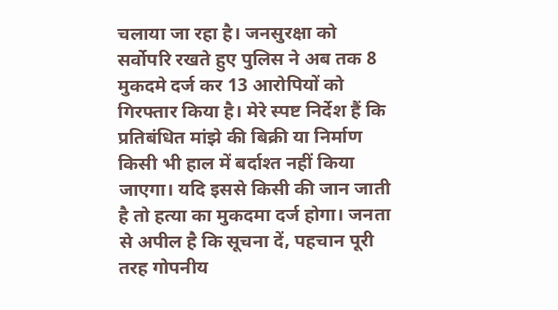चलाया जा रहा है। जनसुरक्षा को सर्वोपरि रखते हुए पुलिस ने अब तक 8 मुकदमे दर्ज कर 13 आरोपियों को गिरफ्तार किया है। मेरे स्पष्ट निर्देश हैं कि प्रतिबंधित मांझे की बिक्री या निर्माण किसी भी हाल में बर्दाश्त नहीं किया जाएगा। यदि इससे किसी की जान जाती है तो हत्या का मुकदमा दर्ज होगा। जनता से अपील है कि सूचना दें, पहचान पूरी तरह गोपनीय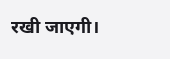रखी जाएगी।